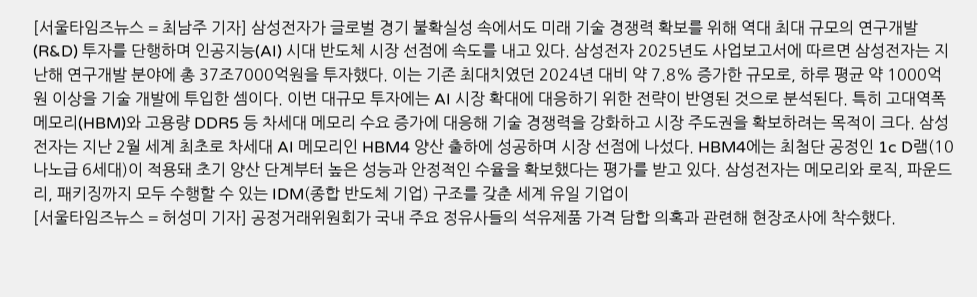[서울타임즈뉴스 = 최남주 기자] 삼성전자가 글로벌 경기 불확실성 속에서도 미래 기술 경쟁력 확보를 위해 역대 최대 규모의 연구개발(R&D) 투자를 단행하며 인공지능(AI) 시대 반도체 시장 선점에 속도를 내고 있다. 삼성전자 2025년도 사업보고서에 따르면 삼성전자는 지난해 연구개발 분야에 총 37조7000억원을 투자했다. 이는 기존 최대치였던 2024년 대비 약 7.8% 증가한 규모로, 하루 평균 약 1000억원 이상을 기술 개발에 투입한 셈이다. 이번 대규모 투자에는 AI 시장 확대에 대응하기 위한 전략이 반영된 것으로 분석된다. 특히 고대역폭메모리(HBM)와 고용량 DDR5 등 차세대 메모리 수요 증가에 대응해 기술 경쟁력을 강화하고 시장 주도권을 확보하려는 목적이 크다. 삼성전자는 지난 2월 세계 최초로 차세대 AI 메모리인 HBM4 양산 출하에 성공하며 시장 선점에 나섰다. HBM4에는 최첨단 공정인 1c D램(10나노급 6세대)이 적용돼 초기 양산 단계부터 높은 성능과 안정적인 수율을 확보했다는 평가를 받고 있다. 삼성전자는 메모리와 로직, 파운드리, 패키징까지 모두 수행할 수 있는 IDM(종합 반도체 기업) 구조를 갖춘 세계 유일 기업이
[서울타임즈뉴스 = 허성미 기자] 공정거래위원회가 국내 주요 정유사들의 석유제품 가격 담합 의혹과 관련해 현장조사에 착수했다.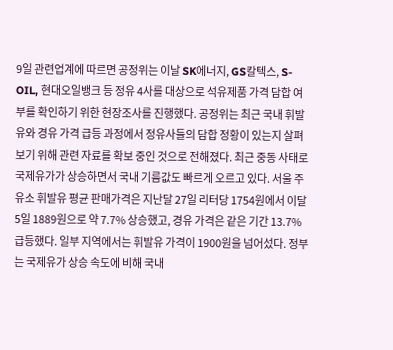9일 관련업계에 따르면 공정위는 이날 SK에너지, GS칼텍스, S-OIL, 현대오일뱅크 등 정유 4사를 대상으로 석유제품 가격 담합 여부를 확인하기 위한 현장조사를 진행했다. 공정위는 최근 국내 휘발유와 경유 가격 급등 과정에서 정유사들의 담합 정황이 있는지 살펴보기 위해 관련 자료를 확보 중인 것으로 전해졌다. 최근 중동 사태로 국제유가가 상승하면서 국내 기름값도 빠르게 오르고 있다. 서울 주유소 휘발유 평균 판매가격은 지난달 27일 리터당 1754원에서 이달 5일 1889원으로 약 7.7% 상승했고, 경유 가격은 같은 기간 13.7% 급등했다. 일부 지역에서는 휘발유 가격이 1900원을 넘어섰다. 정부는 국제유가 상승 속도에 비해 국내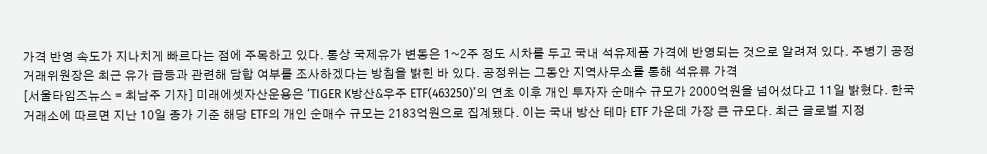가격 반영 속도가 지나치게 빠르다는 점에 주목하고 있다. 통상 국제유가 변동은 1~2주 정도 시차를 두고 국내 석유제품 가격에 반영되는 것으로 알려져 있다. 주병기 공정거래위원장은 최근 유가 급등과 관련해 담합 여부를 조사하겠다는 방침을 밝힌 바 있다. 공정위는 그동안 지역사무소를 통해 석유류 가격
[서울타임즈뉴스 = 최남주 기자] 미래에셋자산운용은 ‘TIGER K방산&우주 ETF(463250)’의 연초 이후 개인 투자자 순매수 규모가 2000억원을 넘어섰다고 11일 밝혔다. 한국거래소에 따르면 지난 10일 종가 기준 해당 ETF의 개인 순매수 규모는 2183억원으로 집계됐다. 이는 국내 방산 테마 ETF 가운데 가장 큰 규모다. 최근 글로벌 지정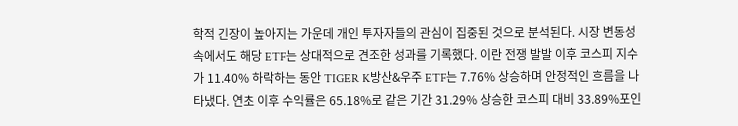학적 긴장이 높아지는 가운데 개인 투자자들의 관심이 집중된 것으로 분석된다. 시장 변동성 속에서도 해당 ETF는 상대적으로 견조한 성과를 기록했다. 이란 전쟁 발발 이후 코스피 지수가 11.40% 하락하는 동안 TIGER K방산&우주 ETF는 7.76% 상승하며 안정적인 흐름을 나타냈다. 연초 이후 수익률은 65.18%로 같은 기간 31.29% 상승한 코스피 대비 33.89%포인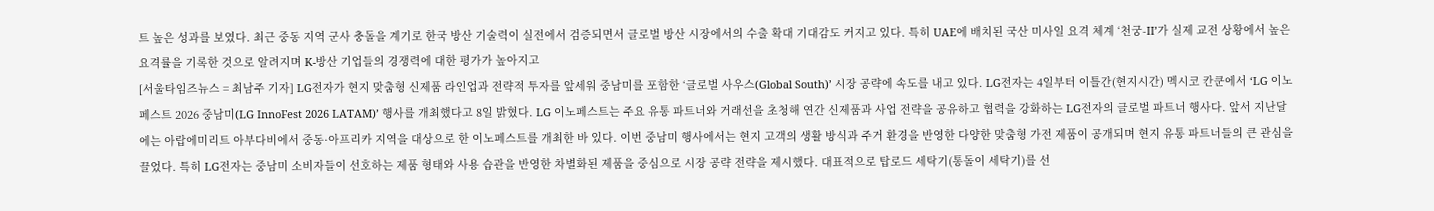트 높은 성과를 보였다. 최근 중동 지역 군사 충돌을 계기로 한국 방산 기술력이 실전에서 검증되면서 글로벌 방산 시장에서의 수출 확대 기대감도 커지고 있다. 특히 UAE에 배치된 국산 미사일 요격 체계 ‘천궁-II’가 실제 교전 상황에서 높은 요격률을 기록한 것으로 알려지며 K-방산 기업들의 경쟁력에 대한 평가가 높아지고
[서울타임즈뉴스 = 최남주 기자] LG전자가 현지 맞춤형 신제품 라인업과 전략적 투자를 앞세워 중남미를 포함한 ‘글로벌 사우스(Global South)’ 시장 공략에 속도를 내고 있다. LG전자는 4일부터 이틀간(현지시간) 멕시코 칸쿤에서 ‘LG 이노페스트 2026 중남미(LG InnoFest 2026 LATAM)’ 행사를 개최했다고 8일 밝혔다. LG 이노페스트는 주요 유통 파트너와 거래선을 초청해 연간 신제품과 사업 전략을 공유하고 협력을 강화하는 LG전자의 글로벌 파트너 행사다. 앞서 지난달에는 아랍에미리트 아부다비에서 중동·아프리카 지역을 대상으로 한 이노페스트를 개최한 바 있다. 이번 중남미 행사에서는 현지 고객의 생활 방식과 주거 환경을 반영한 다양한 맞춤형 가전 제품이 공개되며 현지 유통 파트너들의 큰 관심을 끌었다. 특히 LG전자는 중남미 소비자들이 선호하는 제품 형태와 사용 습관을 반영한 차별화된 제품을 중심으로 시장 공략 전략을 제시했다. 대표적으로 탑로드 세탁기(통돌이 세탁기)를 선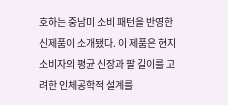호하는 중남미 소비 패턴을 반영한 신제품이 소개됐다. 이 제품은 현지 소비자의 평균 신장과 팔 길이를 고려한 인체공학적 설계를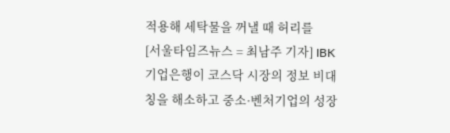적용해 세탁물을 꺼낼 때 허리를
[서울타임즈뉴스 = 최남주 기자] IBK기업은행이 코스닥 시장의 정보 비대칭을 해소하고 중소·벤처기업의 성장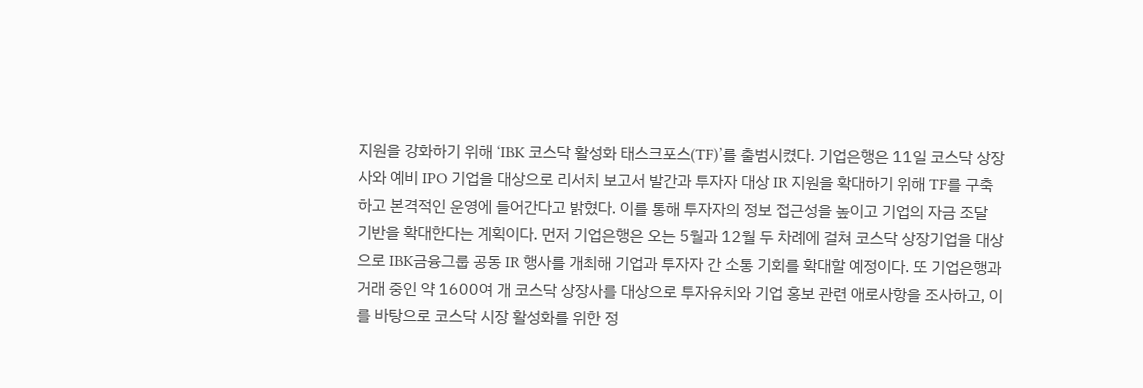지원을 강화하기 위해 ‘IBK 코스닥 활성화 태스크포스(TF)’를 출범시켰다. 기업은행은 11일 코스닥 상장사와 예비 IPO 기업을 대상으로 리서치 보고서 발간과 투자자 대상 IR 지원을 확대하기 위해 TF를 구축하고 본격적인 운영에 들어간다고 밝혔다. 이를 통해 투자자의 정보 접근성을 높이고 기업의 자금 조달 기반을 확대한다는 계획이다. 먼저 기업은행은 오는 5월과 12월 두 차례에 걸쳐 코스닥 상장기업을 대상으로 IBK금융그룹 공동 IR 행사를 개최해 기업과 투자자 간 소통 기회를 확대할 예정이다. 또 기업은행과 거래 중인 약 1600여 개 코스닥 상장사를 대상으로 투자유치와 기업 홍보 관련 애로사항을 조사하고, 이를 바탕으로 코스닥 시장 활성화를 위한 정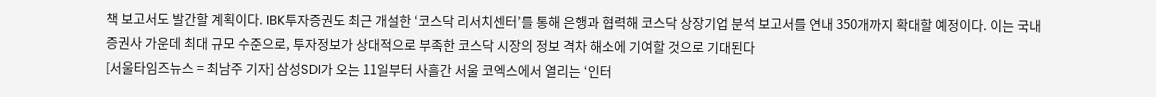책 보고서도 발간할 계획이다. IBK투자증권도 최근 개설한 ‘코스닥 리서치센터’를 통해 은행과 협력해 코스닥 상장기업 분석 보고서를 연내 350개까지 확대할 예정이다. 이는 국내 증권사 가운데 최대 규모 수준으로, 투자정보가 상대적으로 부족한 코스닥 시장의 정보 격차 해소에 기여할 것으로 기대된다
[서울타임즈뉴스 = 최남주 기자] 삼성SDI가 오는 11일부터 사흘간 서울 코엑스에서 열리는 ‘인터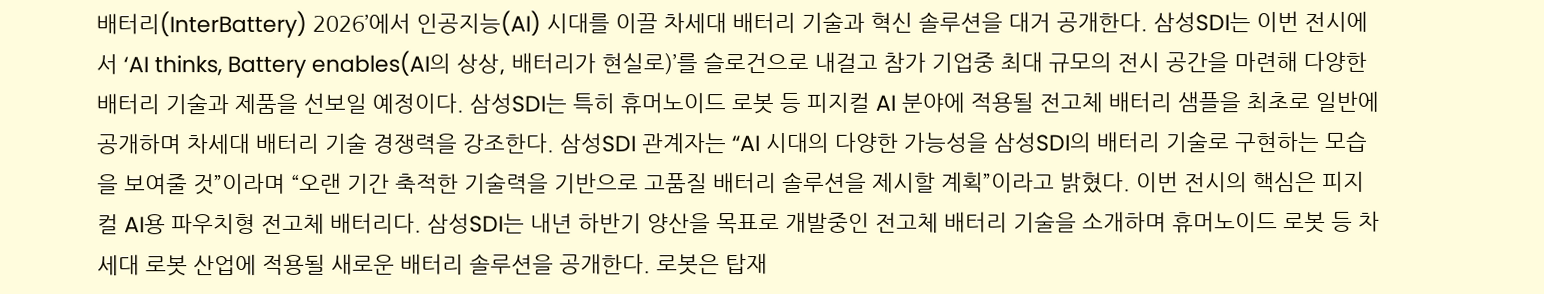배터리(InterBattery) 2026’에서 인공지능(AI) 시대를 이끌 차세대 배터리 기술과 혁신 솔루션을 대거 공개한다. 삼성SDI는 이번 전시에서 ‘AI thinks, Battery enables(AI의 상상, 배터리가 현실로)’를 슬로건으로 내걸고 참가 기업중 최대 규모의 전시 공간을 마련해 다양한 배터리 기술과 제품을 선보일 예정이다. 삼성SDI는 특히 휴머노이드 로봇 등 피지컬 AI 분야에 적용될 전고체 배터리 샘플을 최초로 일반에 공개하며 차세대 배터리 기술 경쟁력을 강조한다. 삼성SDI 관계자는 “AI 시대의 다양한 가능성을 삼성SDI의 배터리 기술로 구현하는 모습을 보여줄 것”이라며 “오랜 기간 축적한 기술력을 기반으로 고품질 배터리 솔루션을 제시할 계획”이라고 밝혔다. 이번 전시의 핵심은 피지컬 AI용 파우치형 전고체 배터리다. 삼성SDI는 내년 하반기 양산을 목표로 개발중인 전고체 배터리 기술을 소개하며 휴머노이드 로봇 등 차세대 로봇 산업에 적용될 새로운 배터리 솔루션을 공개한다. 로봇은 탑재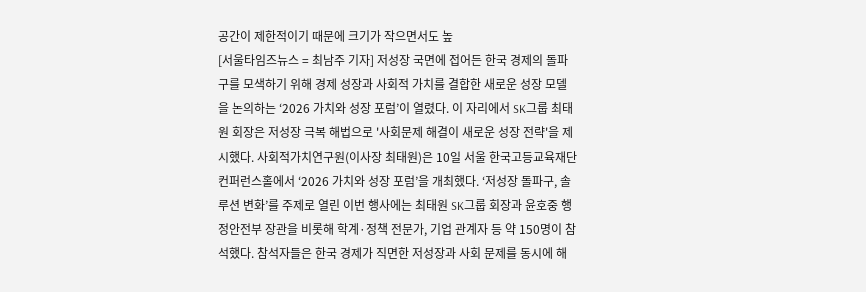공간이 제한적이기 때문에 크기가 작으면서도 높
[서울타임즈뉴스 = 최남주 기자] 저성장 국면에 접어든 한국 경제의 돌파구를 모색하기 위해 경제 성장과 사회적 가치를 결합한 새로운 성장 모델을 논의하는 ‘2026 가치와 성장 포럼’이 열렸다. 이 자리에서 SK그룹 최태원 회장은 저성장 극복 해법으로 '사회문제 해결이 새로운 성장 전략'을 제시했다. 사회적가치연구원(이사장 최태원)은 10일 서울 한국고등교육재단 컨퍼런스홀에서 ‘2026 가치와 성장 포럼’을 개최했다. ‘저성장 돌파구, 솔루션 변화’를 주제로 열린 이번 행사에는 최태원 SK그룹 회장과 윤호중 행정안전부 장관을 비롯해 학계·정책 전문가, 기업 관계자 등 약 150명이 참석했다. 참석자들은 한국 경제가 직면한 저성장과 사회 문제를 동시에 해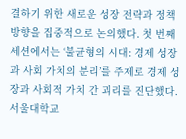결하기 위한 새로운 성장 전략과 정책 방향을 집중적으로 논의했다. 첫 번째 세션에서는 ‘불균형의 시대: 경제 성장과 사회 가치의 분리’를 주제로 경제 성장과 사회적 가치 간 괴리를 진단했다. 서울대학교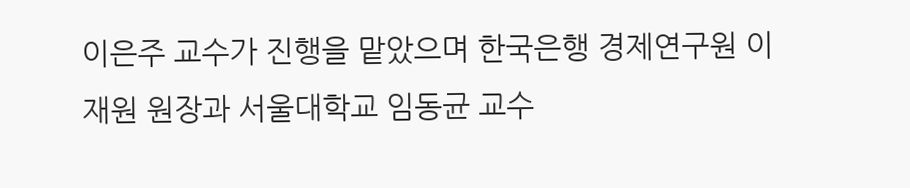이은주 교수가 진행을 맡았으며 한국은행 경제연구원 이재원 원장과 서울대학교 임동균 교수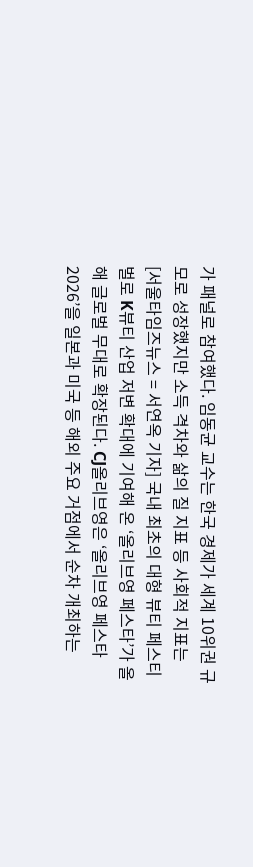가 패널로 참여했다. 임동균 교수는 한국 경제가 세계 10위권 규모로 성장했지만 소득 격차와 삶의 질 지표 등 사회적 지표는
[서울타임즈뉴스 = 서연옥 기자] 국내 최초의 대형 뷰티 페스티벌로 K뷰티 산업 저변 확대에 기여해 온 ‘올리브영 페스타’가 올해 글로벌 무대로 확장된다. CJ올리브영은 ‘올리브영 페스타 2026’을 일본과 미국 등 해외 주요 거점에서 순차 개최하는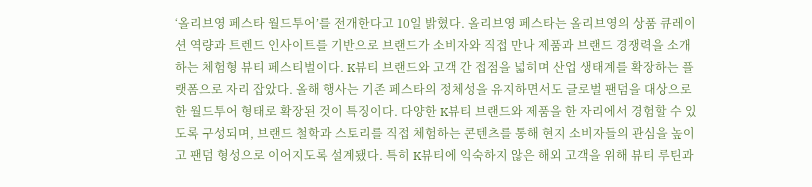‘올리브영 페스타 월드투어’를 전개한다고 10일 밝혔다. 올리브영 페스타는 올리브영의 상품 큐레이션 역량과 트렌드 인사이트를 기반으로 브랜드가 소비자와 직접 만나 제품과 브랜드 경쟁력을 소개하는 체험형 뷰티 페스티벌이다. K뷰티 브랜드와 고객 간 접점을 넓히며 산업 생태계를 확장하는 플랫폼으로 자리 잡았다. 올해 행사는 기존 페스타의 정체성을 유지하면서도 글로벌 팬덤을 대상으로 한 월드투어 형태로 확장된 것이 특징이다. 다양한 K뷰티 브랜드와 제품을 한 자리에서 경험할 수 있도록 구성되며, 브랜드 철학과 스토리를 직접 체험하는 콘텐츠를 통해 현지 소비자들의 관심을 높이고 팬덤 형성으로 이어지도록 설계됐다. 특히 K뷰티에 익숙하지 않은 해외 고객을 위해 뷰티 루틴과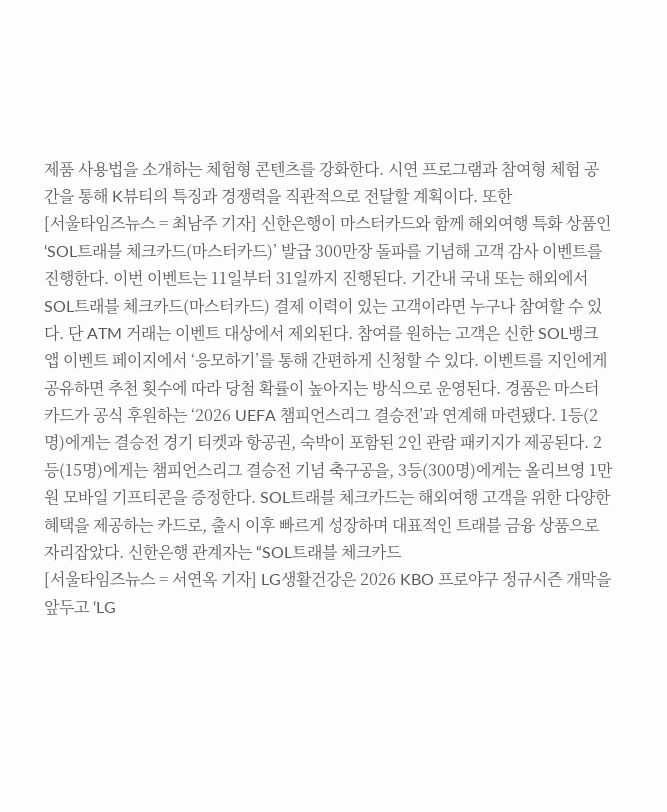제품 사용법을 소개하는 체험형 콘텐츠를 강화한다. 시연 프로그램과 참여형 체험 공간을 통해 K뷰티의 특징과 경쟁력을 직관적으로 전달할 계획이다. 또한
[서울타임즈뉴스 = 최남주 기자] 신한은행이 마스터카드와 함께 해외여행 특화 상품인 ‘SOL트래블 체크카드(마스터카드)’ 발급 300만장 돌파를 기념해 고객 감사 이벤트를 진행한다. 이번 이벤트는 11일부터 31일까지 진행된다. 기간내 국내 또는 해외에서 SOL트래블 체크카드(마스터카드) 결제 이력이 있는 고객이라면 누구나 참여할 수 있다. 단 ATM 거래는 이벤트 대상에서 제외된다. 참여를 원하는 고객은 신한 SOL뱅크 앱 이벤트 페이지에서 ‘응모하기’를 통해 간편하게 신청할 수 있다. 이벤트를 지인에게 공유하면 추천 횟수에 따라 당첨 확률이 높아지는 방식으로 운영된다. 경품은 마스터카드가 공식 후원하는 ‘2026 UEFA 챔피언스리그 결승전’과 연계해 마련됐다. 1등(2명)에게는 결승전 경기 티켓과 항공권, 숙박이 포함된 2인 관람 패키지가 제공된다. 2등(15명)에게는 챔피언스리그 결승전 기념 축구공을, 3등(300명)에게는 올리브영 1만원 모바일 기프티콘을 증정한다. SOL트래블 체크카드는 해외여행 고객을 위한 다양한 혜택을 제공하는 카드로, 출시 이후 빠르게 성장하며 대표적인 트래블 금융 상품으로 자리잡았다. 신한은행 관계자는 “SOL트래블 체크카드
[서울타임즈뉴스 = 서연옥 기자] LG생활건강은 2026 KBO 프로야구 정규시즌 개막을 앞두고 ‘LG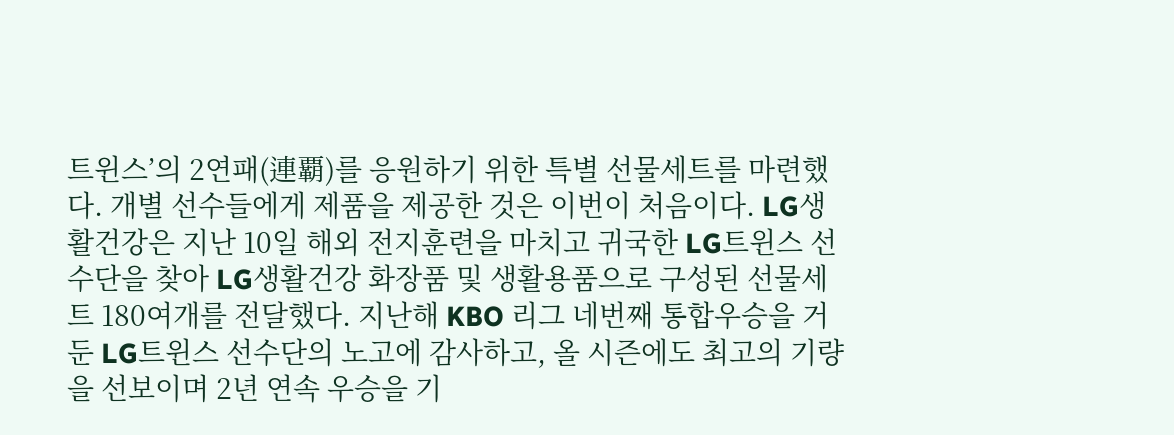트윈스’의 2연패(連覇)를 응원하기 위한 특별 선물세트를 마련했다. 개별 선수들에게 제품을 제공한 것은 이번이 처음이다. LG생활건강은 지난 10일 해외 전지훈련을 마치고 귀국한 LG트윈스 선수단을 찾아 LG생활건강 화장품 및 생활용품으로 구성된 선물세트 180여개를 전달했다. 지난해 KBO 리그 네번째 통합우승을 거둔 LG트윈스 선수단의 노고에 감사하고, 올 시즌에도 최고의 기량을 선보이며 2년 연속 우승을 기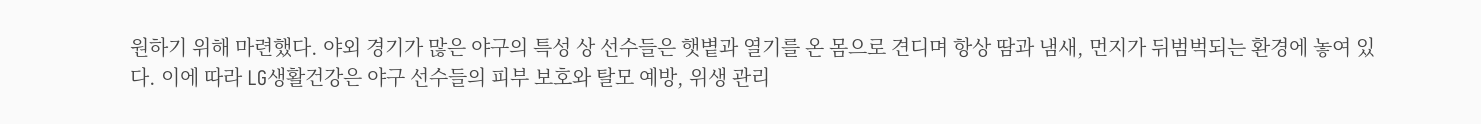원하기 위해 마련했다. 야외 경기가 많은 야구의 특성 상 선수들은 햇볕과 열기를 온 몸으로 견디며 항상 땀과 냄새, 먼지가 뒤범벅되는 환경에 놓여 있다. 이에 따라 LG생활건강은 야구 선수들의 피부 보호와 탈모 예방, 위생 관리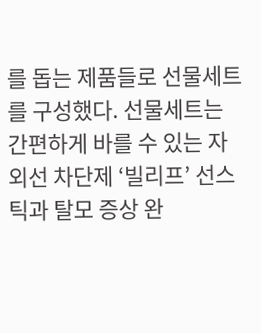를 돕는 제품들로 선물세트를 구성했다. 선물세트는 간편하게 바를 수 있는 자외선 차단제 ‘빌리프’ 선스틱과 탈모 증상 완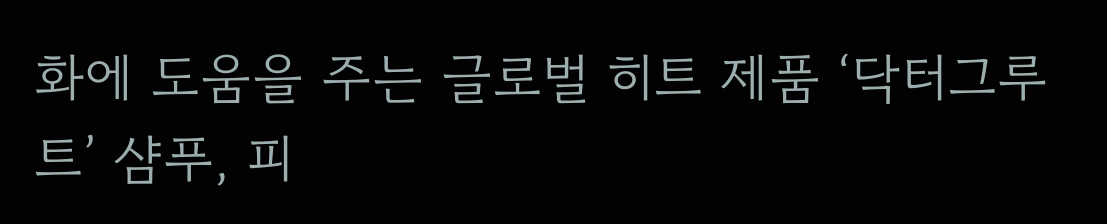화에 도움을 주는 글로벌 히트 제품 ‘닥터그루트’ 샴푸, 피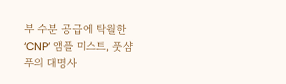부 수분 공급에 탁월한 ‘CNP’ 앰플 미스트, 풋샴푸의 대명사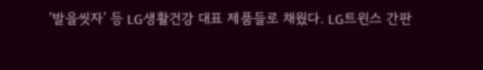‘발을씻자’ 등 LG생활건강 대표 제품들로 채웠다. LG트윈스 간판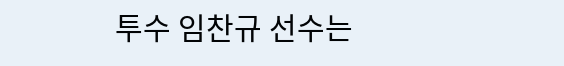투수 임찬규 선수는